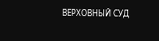ВЕРХОВНЫЙ СУД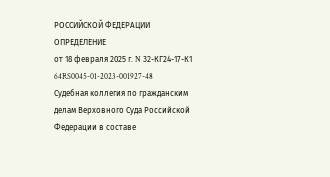РОССИЙСКОЙ ФЕДЕРАЦИИ
ОПРЕДЕЛЕНИЕ
от 18 февраля 2025 г. N 32-КГ24-17-К1
64RS0045-01-2023-001927-48
Судебная коллегия по гражданским делам Верховного Суда Российской Федерации в составе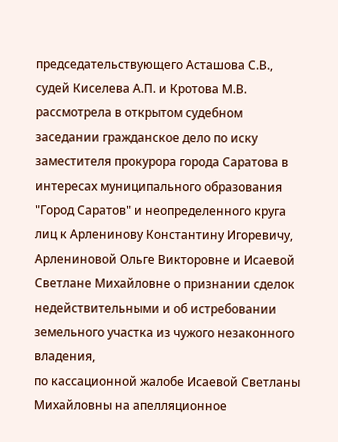председательствующего Асташова С.В.,
судей Киселева А.П. и Кротова М.В.
рассмотрела в открытом судебном заседании гражданское дело по иску заместителя прокурора города Саратова в интересах муниципального образования "Город Саратов" и неопределенного круга лиц к Арленинову Константину Игоревичу, Арлениновой Ольге Викторовне и Исаевой Светлане Михайловне о признании сделок недействительными и об истребовании земельного участка из чужого незаконного владения,
по кассационной жалобе Исаевой Светланы Михайловны на апелляционное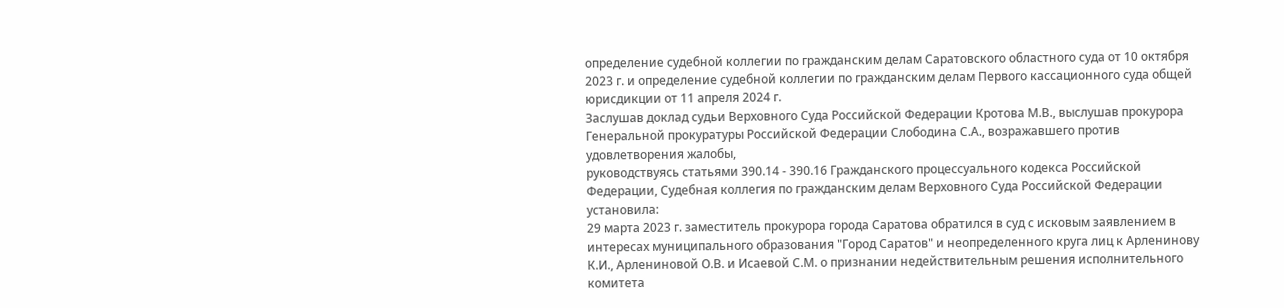определение судебной коллегии по гражданским делам Саратовского областного суда от 10 октября 2023 г. и определение судебной коллегии по гражданским делам Первого кассационного суда общей юрисдикции от 11 апреля 2024 г.
Заслушав доклад судьи Верховного Суда Российской Федерации Кротова М.В., выслушав прокурора Генеральной прокуратуры Российской Федерации Слободина С.А., возражавшего против удовлетворения жалобы,
руководствуясь статьями 390.14 - 390.16 Гражданского процессуального кодекса Российской Федерации, Судебная коллегия по гражданским делам Верховного Суда Российской Федерации
установила:
29 марта 2023 г. заместитель прокурора города Саратова обратился в суд с исковым заявлением в интересах муниципального образования "Город Саратов" и неопределенного круга лиц к Арленинову К.И., Арлениновой О.В. и Исаевой С.М. о признании недействительным решения исполнительного комитета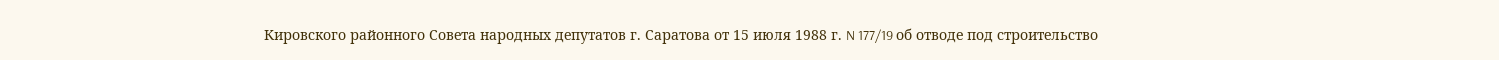Кировского районного Совета народных депутатов г. Саратова от 15 июля 1988 г. N 177/19 об отводе под строительство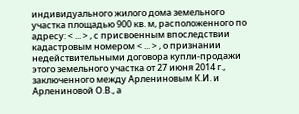индивидуального жилого дома земельного участка площадью 900 кв. м, расположенного по адресу: < ... > , с присвоенным впоследствии кадастровым номером < ... > , о признании недействительными договора купли-продажи этого земельного участка от 27 июня 2014 г., заключенного между Арлениновым К.И. и Арлениновой О.В., а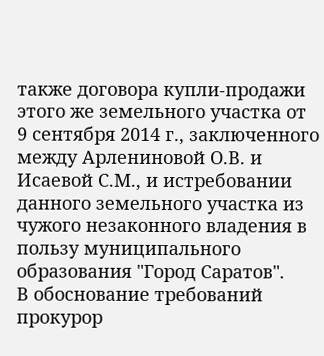также договора купли-продажи этого же земельного участка от 9 сентября 2014 г., заключенного между Арлениновой О.В. и Исаевой С.М., и истребовании данного земельного участка из чужого незаконного владения в пользу муниципального образования "Город Саратов".
В обоснование требований прокурор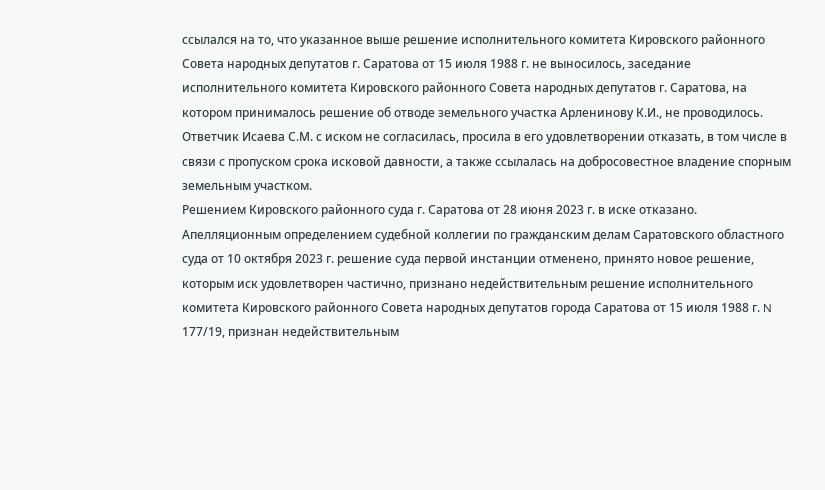ссылался на то, что указанное выше решение исполнительного комитета Кировского районного Совета народных депутатов г. Саратова от 15 июля 1988 г. не выносилось, заседание исполнительного комитета Кировского районного Совета народных депутатов г. Саратова, на котором принималось решение об отводе земельного участка Арленинову К.И., не проводилось.
Ответчик Исаева С.М. с иском не согласилась, просила в его удовлетворении отказать, в том числе в связи с пропуском срока исковой давности, а также ссылалась на добросовестное владение спорным земельным участком.
Решением Кировского районного суда г. Саратова от 28 июня 2023 г. в иске отказано.
Апелляционным определением судебной коллегии по гражданским делам Саратовского областного суда от 10 октября 2023 г. решение суда первой инстанции отменено, принято новое решение, которым иск удовлетворен частично, признано недействительным решение исполнительного комитета Кировского районного Совета народных депутатов города Саратова от 15 июля 1988 г. N 177/19, признан недействительным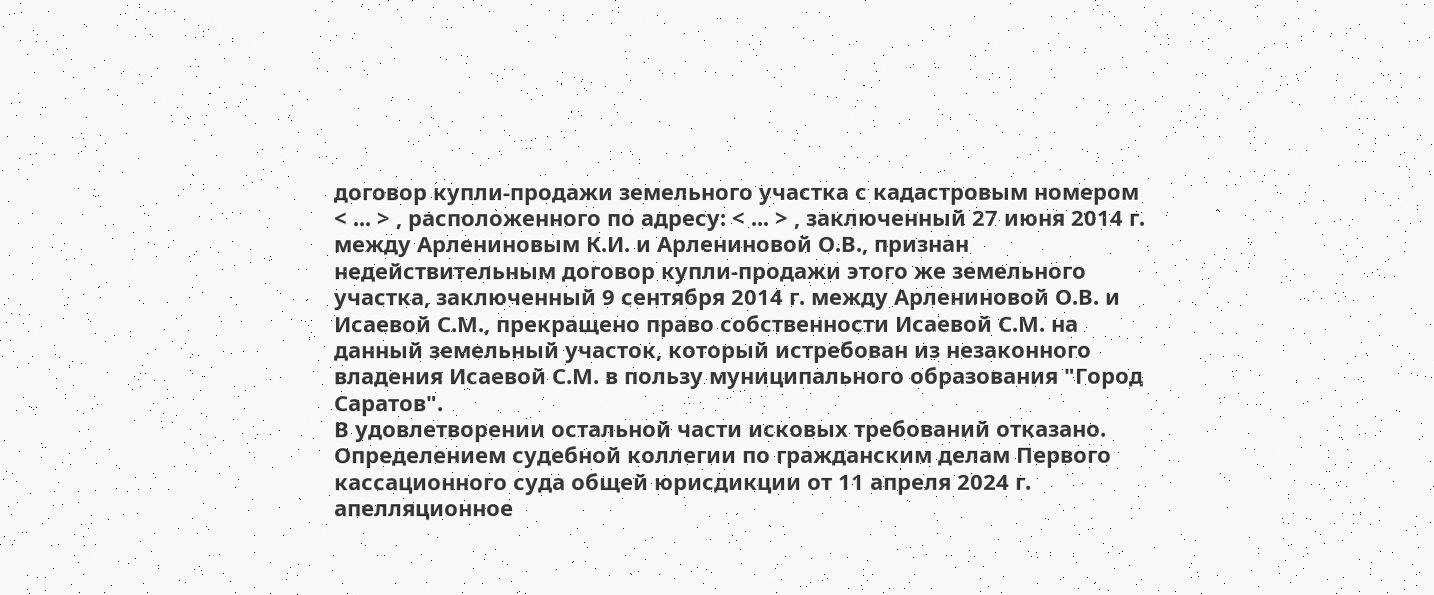договор купли-продажи земельного участка с кадастровым номером < ... > , расположенного по адресу: < ... > , заключенный 27 июня 2014 г. между Арлениновым К.И. и Арлениновой О.В., признан недействительным договор купли-продажи этого же земельного участка, заключенный 9 сентября 2014 г. между Арлениновой О.В. и Исаевой С.М., прекращено право собственности Исаевой С.М. на данный земельный участок, который истребован из незаконного владения Исаевой С.М. в пользу муниципального образования "Город Саратов".
В удовлетворении остальной части исковых требований отказано.
Определением судебной коллегии по гражданским делам Первого кассационного суда общей юрисдикции от 11 апреля 2024 г. апелляционное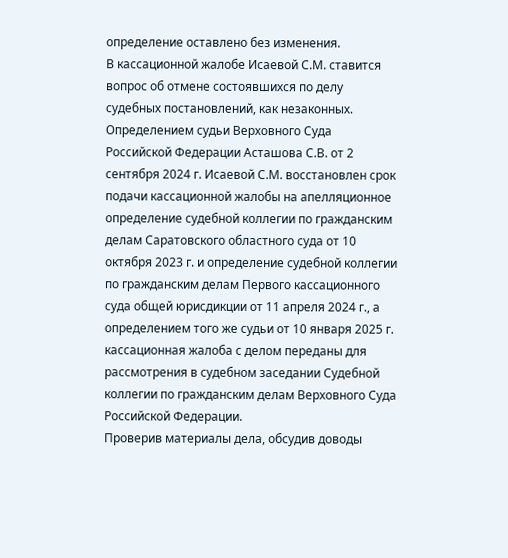определение оставлено без изменения.
В кассационной жалобе Исаевой С.М. ставится вопрос об отмене состоявшихся по делу судебных постановлений, как незаконных.
Определением судьи Верховного Суда Российской Федерации Асташова С.В. от 2 сентября 2024 г. Исаевой С.М. восстановлен срок подачи кассационной жалобы на апелляционное определение судебной коллегии по гражданским делам Саратовского областного суда от 10 октября 2023 г. и определение судебной коллегии по гражданским делам Первого кассационного суда общей юрисдикции от 11 апреля 2024 г., а определением того же судьи от 10 января 2025 г. кассационная жалоба с делом переданы для рассмотрения в судебном заседании Судебной коллегии по гражданским делам Верховного Суда Российской Федерации.
Проверив материалы дела, обсудив доводы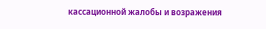кассационной жалобы и возражения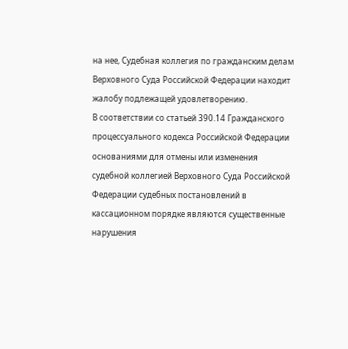на нее, Судебная коллегия по гражданским делам Верховного Суда Российской Федерации находит жалобу подлежащей удовлетворению.
В соответствии со статьей 390.14 Гражданского процессуального кодекса Российской Федерации основаниями для отмены или изменения судебной коллегией Верховного Суда Российской Федерации судебных постановлений в кассационном порядке являются существенные нарушения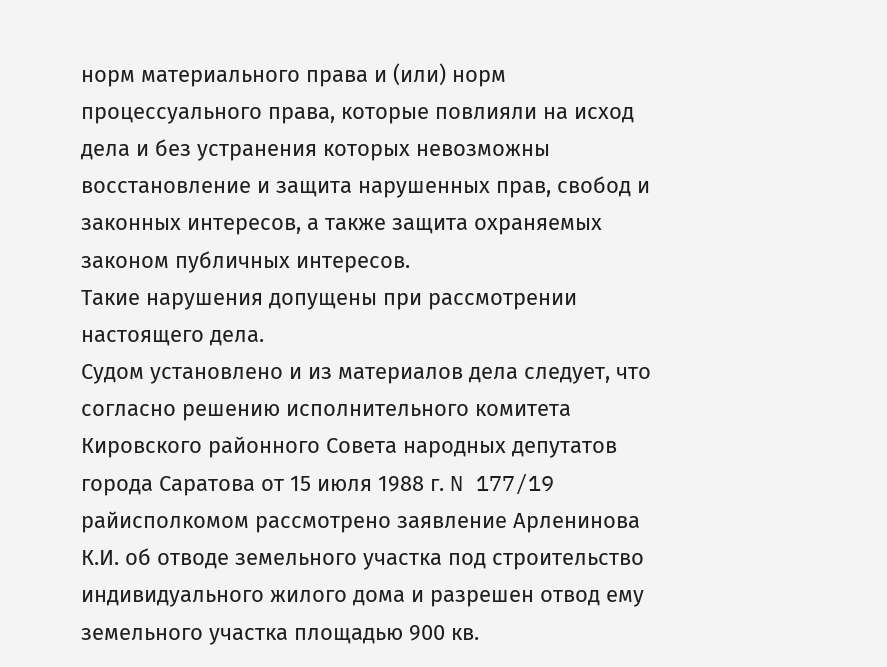норм материального права и (или) норм процессуального права, которые повлияли на исход дела и без устранения которых невозможны восстановление и защита нарушенных прав, свобод и законных интересов, а также защита охраняемых законом публичных интересов.
Такие нарушения допущены при рассмотрении настоящего дела.
Судом установлено и из материалов дела следует, что согласно решению исполнительного комитета Кировского районного Совета народных депутатов города Саратова от 15 июля 1988 г. N 177/19 райисполкомом рассмотрено заявление Арленинова К.И. об отводе земельного участка под строительство индивидуального жилого дома и разрешен отвод ему земельного участка площадью 900 кв.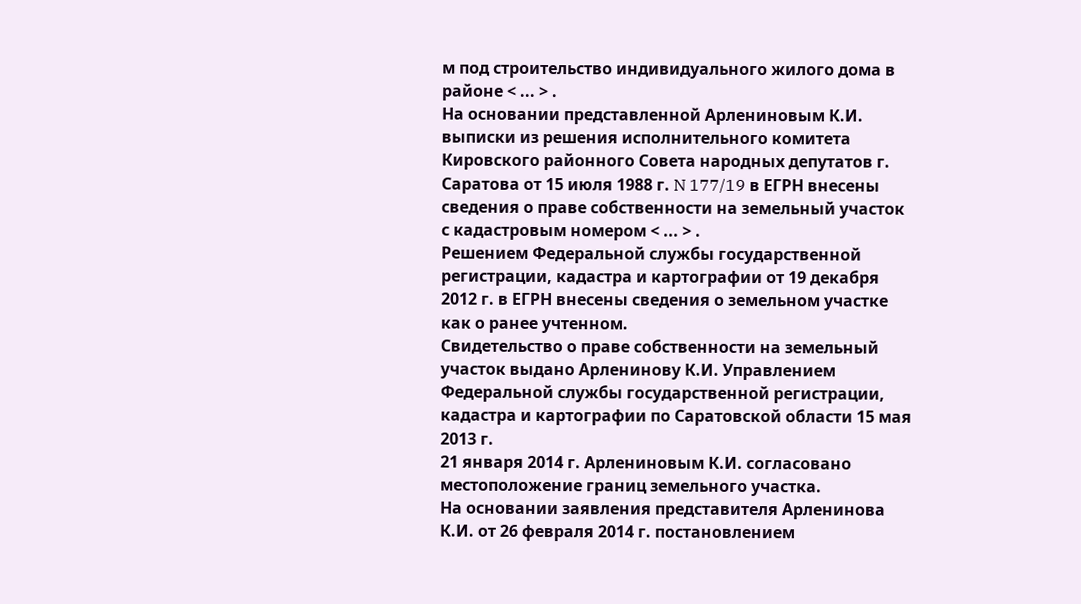м под строительство индивидуального жилого дома в районе < ... > .
На основании представленной Арлениновым К.И. выписки из решения исполнительного комитета Кировского районного Совета народных депутатов г. Саратова от 15 июля 1988 г. N 177/19 в ЕГРН внесены сведения о праве собственности на земельный участок с кадастровым номером < ... > .
Решением Федеральной службы государственной регистрации, кадастра и картографии от 19 декабря 2012 г. в ЕГРН внесены сведения о земельном участке как о ранее учтенном.
Свидетельство о праве собственности на земельный участок выдано Арленинову К.И. Управлением Федеральной службы государственной регистрации, кадастра и картографии по Саратовской области 15 мая 2013 г.
21 января 2014 г. Арлениновым К.И. согласовано местоположение границ земельного участка.
На основании заявления представителя Арленинова К.И. от 26 февраля 2014 г. постановлением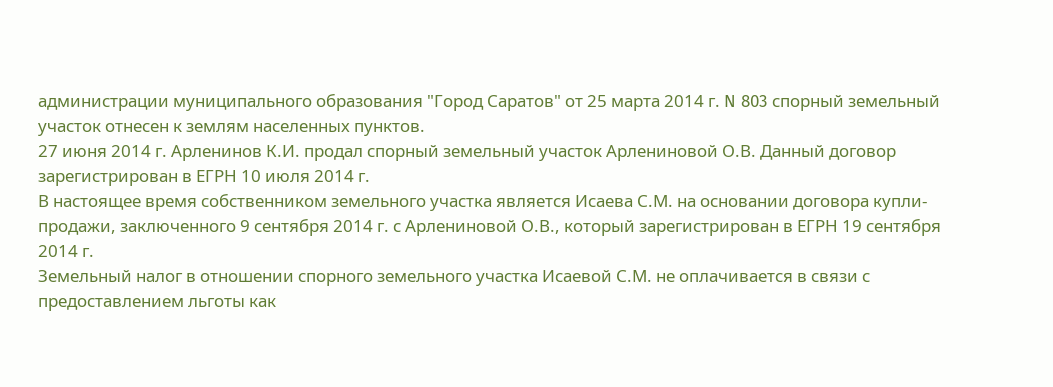администрации муниципального образования "Город Саратов" от 25 марта 2014 г. N 803 спорный земельный участок отнесен к землям населенных пунктов.
27 июня 2014 г. Арленинов К.И. продал спорный земельный участок Арлениновой О.В. Данный договор зарегистрирован в ЕГРН 10 июля 2014 г.
В настоящее время собственником земельного участка является Исаева С.М. на основании договора купли-продажи, заключенного 9 сентября 2014 г. с Арлениновой О.В., который зарегистрирован в ЕГРН 19 сентября 2014 г.
Земельный налог в отношении спорного земельного участка Исаевой С.М. не оплачивается в связи с предоставлением льготы как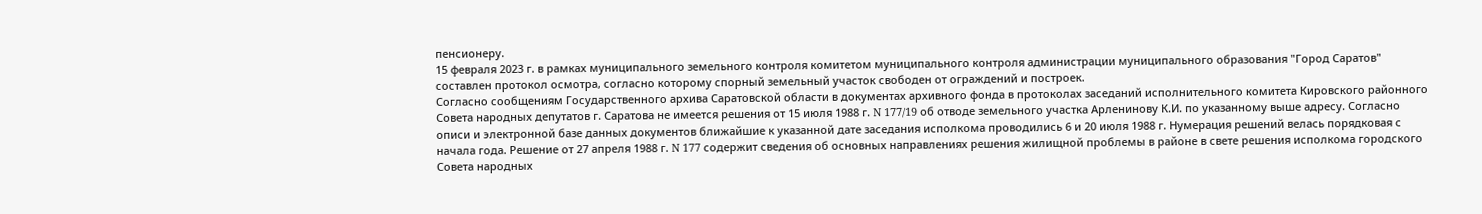пенсионеру.
15 февраля 2023 г. в рамках муниципального земельного контроля комитетом муниципального контроля администрации муниципального образования "Город Саратов" составлен протокол осмотра, согласно которому спорный земельный участок свободен от ограждений и построек.
Согласно сообщениям Государственного архива Саратовской области в документах архивного фонда в протоколах заседаний исполнительного комитета Кировского районного Совета народных депутатов г. Саратова не имеется решения от 15 июля 1988 г. N 177/19 об отводе земельного участка Арленинову К.И. по указанному выше адресу. Согласно описи и электронной базе данных документов ближайшие к указанной дате заседания исполкома проводились 6 и 20 июля 1988 г. Нумерация решений велась порядковая с начала года. Решение от 27 апреля 1988 г. N 177 содержит сведения об основных направлениях решения жилищной проблемы в районе в свете решения исполкома городского Совета народных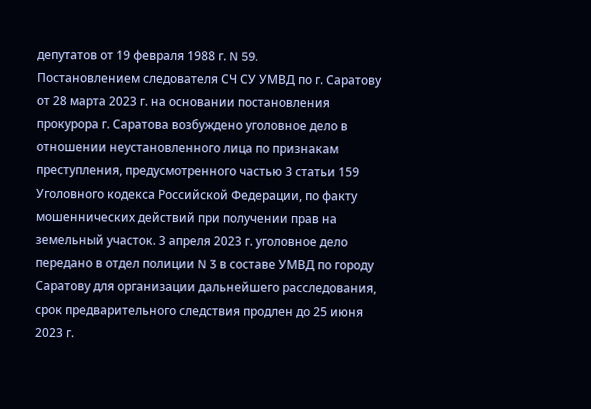депутатов от 19 февраля 1988 г. N 59.
Постановлением следователя СЧ СУ УМВД по г. Саратову от 28 марта 2023 г. на основании постановления прокурора г. Саратова возбуждено уголовное дело в отношении неустановленного лица по признакам преступления, предусмотренного частью 3 статьи 159 Уголовного кодекса Российской Федерации, по факту мошеннических действий при получении прав на земельный участок. 3 апреля 2023 г. уголовное дело передано в отдел полиции N 3 в составе УМВД по городу Саратову для организации дальнейшего расследования, срок предварительного следствия продлен до 25 июня 2023 г.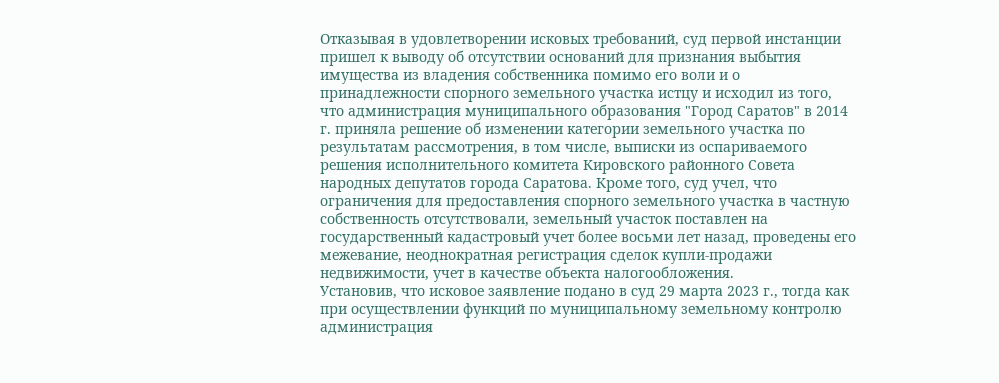Отказывая в удовлетворении исковых требований, суд первой инстанции пришел к выводу об отсутствии оснований для признания выбытия имущества из владения собственника помимо его воли и о принадлежности спорного земельного участка истцу и исходил из того, что администрация муниципального образования "Город Саратов" в 2014 г. приняла решение об изменении категории земельного участка по результатам рассмотрения, в том числе, выписки из оспариваемого решения исполнительного комитета Кировского районного Совета народных депутатов города Саратова. Кроме того, суд учел, что ограничения для предоставления спорного земельного участка в частную собственность отсутствовали, земельный участок поставлен на государственный кадастровый учет более восьми лет назад, проведены его межевание, неоднократная регистрация сделок купли-продажи недвижимости, учет в качестве объекта налогообложения.
Установив, что исковое заявление подано в суд 29 марта 2023 г., тогда как при осуществлении функций по муниципальному земельному контролю администрация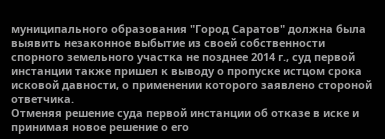муниципального образования "Город Саратов" должна была выявить незаконное выбытие из своей собственности спорного земельного участка не позднее 2014 г., суд первой инстанции также пришел к выводу о пропуске истцом срока исковой давности, о применении которого заявлено стороной ответчика.
Отменяя решение суда первой инстанции об отказе в иске и принимая новое решение о его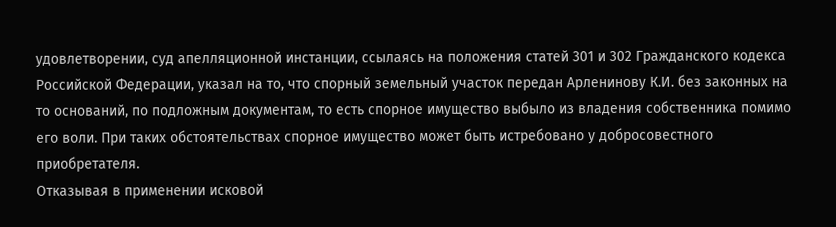удовлетворении, суд апелляционной инстанции, ссылаясь на положения статей 301 и 302 Гражданского кодекса Российской Федерации, указал на то, что спорный земельный участок передан Арленинову К.И. без законных на то оснований, по подложным документам, то есть спорное имущество выбыло из владения собственника помимо его воли. При таких обстоятельствах спорное имущество может быть истребовано у добросовестного приобретателя.
Отказывая в применении исковой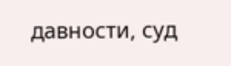давности, суд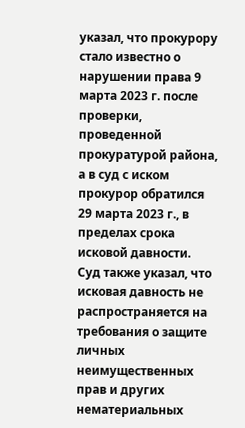указал, что прокурору стало известно о нарушении права 9 марта 2023 г. после проверки, проведенной прокуратурой района, а в суд с иском прокурор обратился 29 марта 2023 г., в пределах срока исковой давности.
Суд также указал, что исковая давность не распространяется на требования о защите личных неимущественных прав и других нематериальных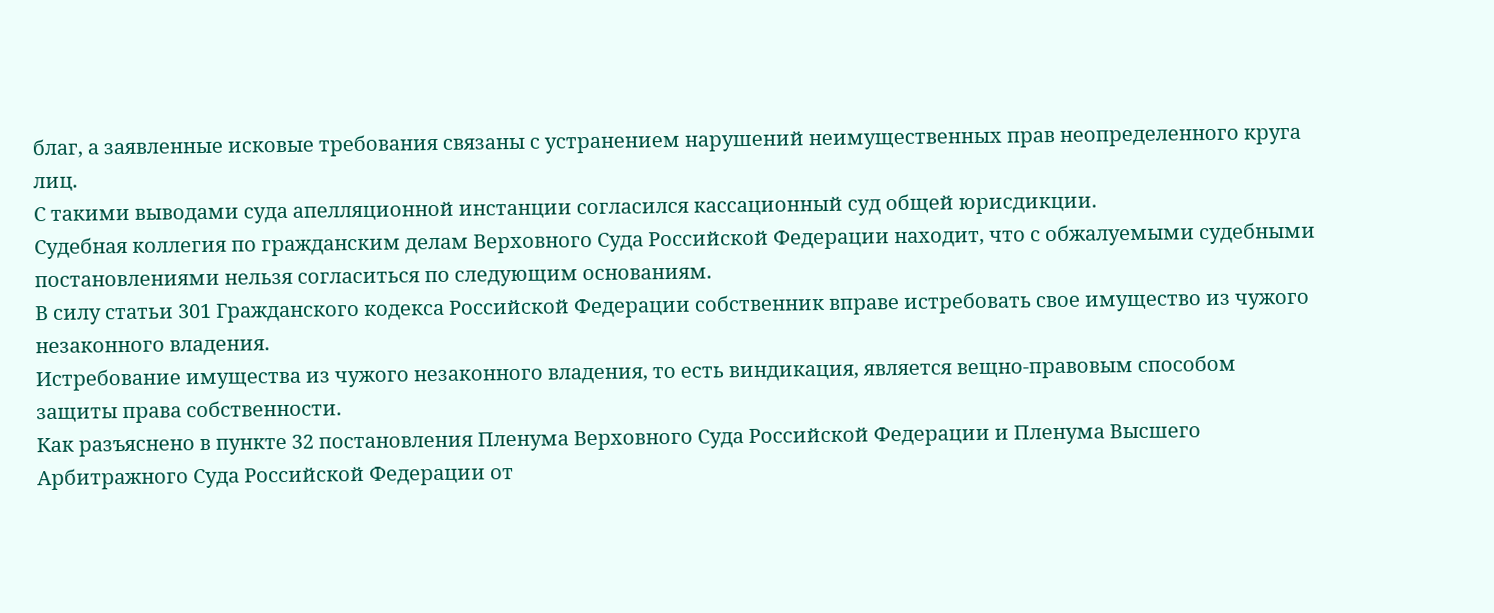благ, а заявленные исковые требования связаны с устранением нарушений неимущественных прав неопределенного круга лиц.
С такими выводами суда апелляционной инстанции согласился кассационный суд общей юрисдикции.
Судебная коллегия по гражданским делам Верховного Суда Российской Федерации находит, что с обжалуемыми судебными постановлениями нельзя согласиться по следующим основаниям.
В силу статьи 301 Гражданского кодекса Российской Федерации собственник вправе истребовать свое имущество из чужого незаконного владения.
Истребование имущества из чужого незаконного владения, то есть виндикация, является вещно-правовым способом защиты права собственности.
Как разъяснено в пункте 32 постановления Пленума Верховного Суда Российской Федерации и Пленума Высшего Арбитражного Суда Российской Федерации от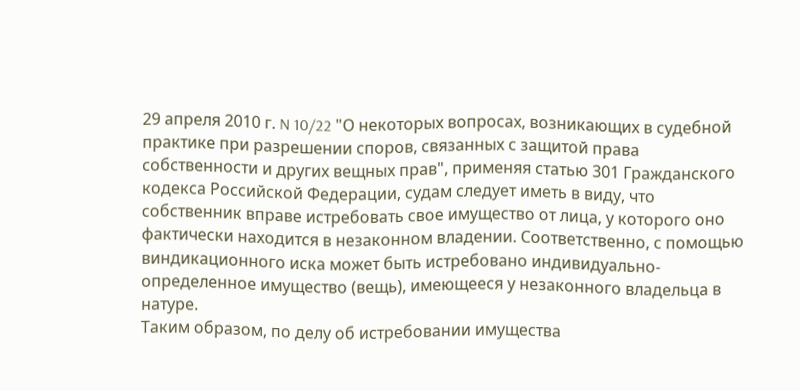29 апреля 2010 г. N 10/22 "О некоторых вопросах, возникающих в судебной практике при разрешении споров, связанных с защитой права собственности и других вещных прав", применяя статью 301 Гражданского кодекса Российской Федерации, судам следует иметь в виду, что собственник вправе истребовать свое имущество от лица, у которого оно фактически находится в незаконном владении. Соответственно, с помощью виндикационного иска может быть истребовано индивидуально-определенное имущество (вещь), имеющееся у незаконного владельца в натуре.
Таким образом, по делу об истребовании имущества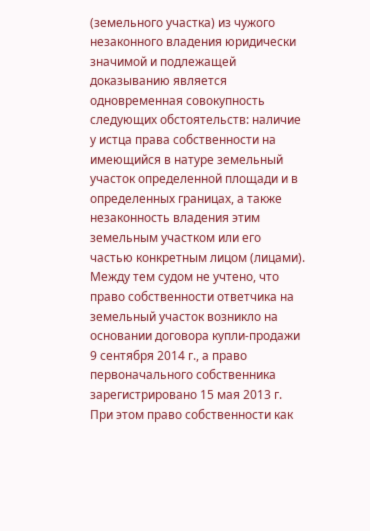(земельного участка) из чужого незаконного владения юридически значимой и подлежащей доказыванию является одновременная совокупность следующих обстоятельств: наличие у истца права собственности на имеющийся в натуре земельный участок определенной площади и в определенных границах, а также незаконность владения этим земельным участком или его частью конкретным лицом (лицами).
Между тем судом не учтено, что право собственности ответчика на земельный участок возникло на основании договора купли-продажи 9 сентября 2014 г., а право первоначального собственника зарегистрировано 15 мая 2013 г. При этом право собственности как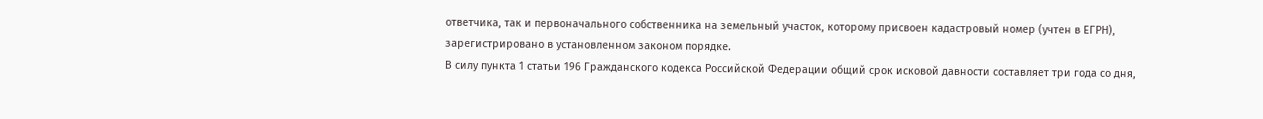ответчика, так и первоначального собственника на земельный участок, которому присвоен кадастровый номер (учтен в ЕГРН), зарегистрировано в установленном законом порядке.
В силу пункта 1 статьи 196 Гражданского кодекса Российской Федерации общий срок исковой давности составляет три года со дня,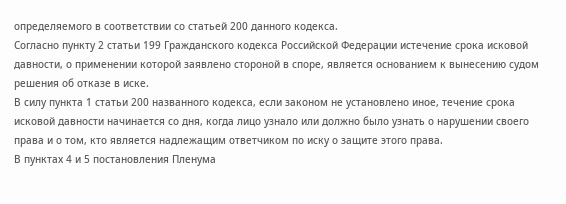определяемого в соответствии со статьей 200 данного кодекса.
Согласно пункту 2 статьи 199 Гражданского кодекса Российской Федерации истечение срока исковой давности, о применении которой заявлено стороной в споре, является основанием к вынесению судом решения об отказе в иске.
В силу пункта 1 статьи 200 названного кодекса, если законом не установлено иное, течение срока исковой давности начинается со дня, когда лицо узнало или должно было узнать о нарушении своего права и о том, кто является надлежащим ответчиком по иску о защите этого права.
В пунктах 4 и 5 постановления Пленума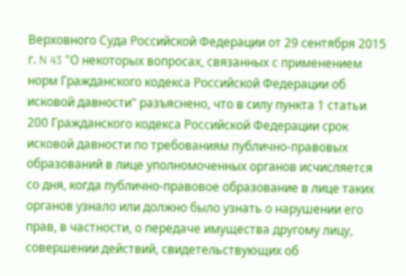Верховного Суда Российской Федерации от 29 сентября 2015 г. N 43 "О некоторых вопросах, связанных с применением норм Гражданского кодекса Российской Федерации об исковой давности" разъяснено, что в силу пункта 1 статьи 200 Гражданского кодекса Российской Федерации срок исковой давности по требованиям публично-правовых образований в лице уполномоченных органов исчисляется со дня, когда публично-правовое образование в лице таких органов узнало или должно было узнать о нарушении его прав, в частности, о передаче имущества другому лицу, совершении действий, свидетельствующих об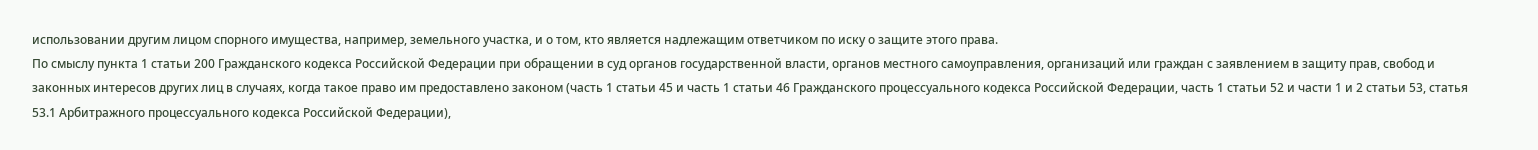использовании другим лицом спорного имущества, например, земельного участка, и о том, кто является надлежащим ответчиком по иску о защите этого права.
По смыслу пункта 1 статьи 200 Гражданского кодекса Российской Федерации при обращении в суд органов государственной власти, органов местного самоуправления, организаций или граждан с заявлением в защиту прав, свобод и законных интересов других лиц в случаях, когда такое право им предоставлено законом (часть 1 статьи 45 и часть 1 статьи 46 Гражданского процессуального кодекса Российской Федерации, часть 1 статьи 52 и части 1 и 2 статьи 53, статья 53.1 Арбитражного процессуального кодекса Российской Федерации),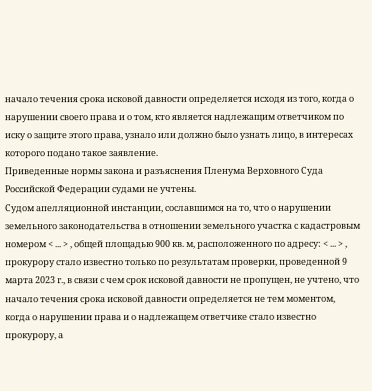начало течения срока исковой давности определяется исходя из того, когда о нарушении своего права и о том, кто является надлежащим ответчиком по иску о защите этого права, узнало или должно было узнать лицо, в интересах которого подано такое заявление.
Приведенные нормы закона и разъяснения Пленума Верховного Суда Российской Федерации судами не учтены.
Судом апелляционной инстанции, сославшимся на то, что о нарушении земельного законодательства в отношении земельного участка с кадастровым номером < ... > , общей площадью 900 кв. м, расположенного по адресу: < ... > , прокурору стало известно только по результатам проверки, проведенной 9 марта 2023 г., в связи с чем срок исковой давности не пропущен, не учтено, что начало течения срока исковой давности определяется не тем моментом, когда о нарушении права и о надлежащем ответчике стало известно прокурору, а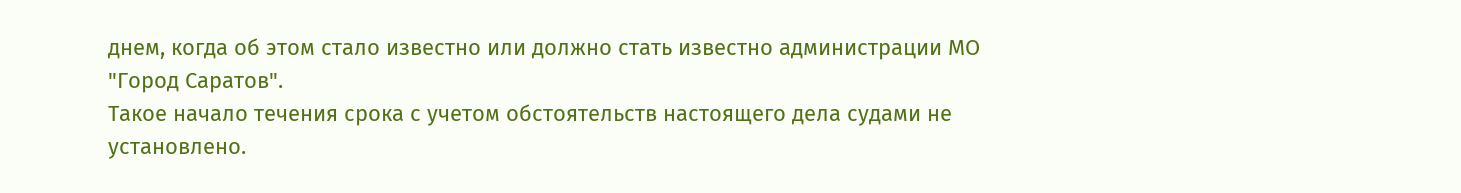днем, когда об этом стало известно или должно стать известно администрации МО "Город Саратов".
Такое начало течения срока с учетом обстоятельств настоящего дела судами не установлено.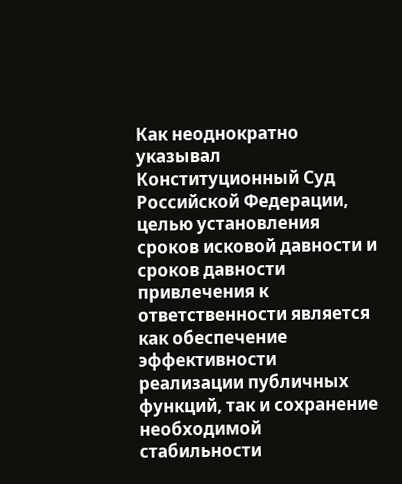Как неоднократно указывал Конституционный Суд Российской Федерации, целью установления сроков исковой давности и сроков давности привлечения к ответственности является как обеспечение эффективности реализации публичных функций, так и сохранение необходимой стабильности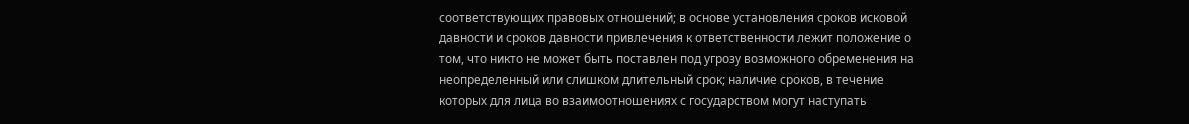соответствующих правовых отношений; в основе установления сроков исковой давности и сроков давности привлечения к ответственности лежит положение о том, что никто не может быть поставлен под угрозу возможного обременения на неопределенный или слишком длительный срок; наличие сроков, в течение которых для лица во взаимоотношениях с государством могут наступать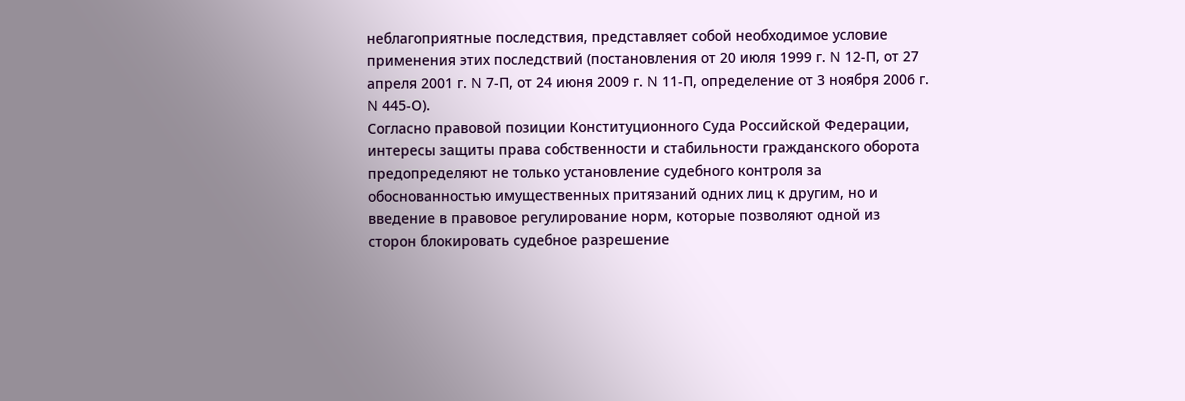неблагоприятные последствия, представляет собой необходимое условие применения этих последствий (постановления от 20 июля 1999 г. N 12-П, от 27 апреля 2001 г. N 7-П, от 24 июня 2009 г. N 11-П, определение от 3 ноября 2006 г. N 445-О).
Согласно правовой позиции Конституционного Суда Российской Федерации, интересы защиты права собственности и стабильности гражданского оборота предопределяют не только установление судебного контроля за обоснованностью имущественных притязаний одних лиц к другим, но и введение в правовое регулирование норм, которые позволяют одной из сторон блокировать судебное разрешение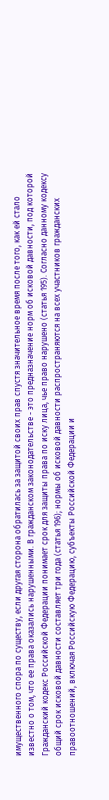имущественного спора по существу, если другая сторона обратилась за защитой своих прав спустя значительное время после того, как ей стало известно о том, что ее права оказались нарушенными. В гражданском законодательстве - это предназначение норм об исковой давности, под которой Гражданский кодекс Российской Федерации понимает срок для защиты права по иску лица, чье право нарушено (статья 195). Согласно данному кодексу общий срок исковой давности составляет три года (статья 196); нормы об исковой давности распространяются на всех участников гражданских правоотношений, включая Российскую Федерацию, субъекты Российской Федерации и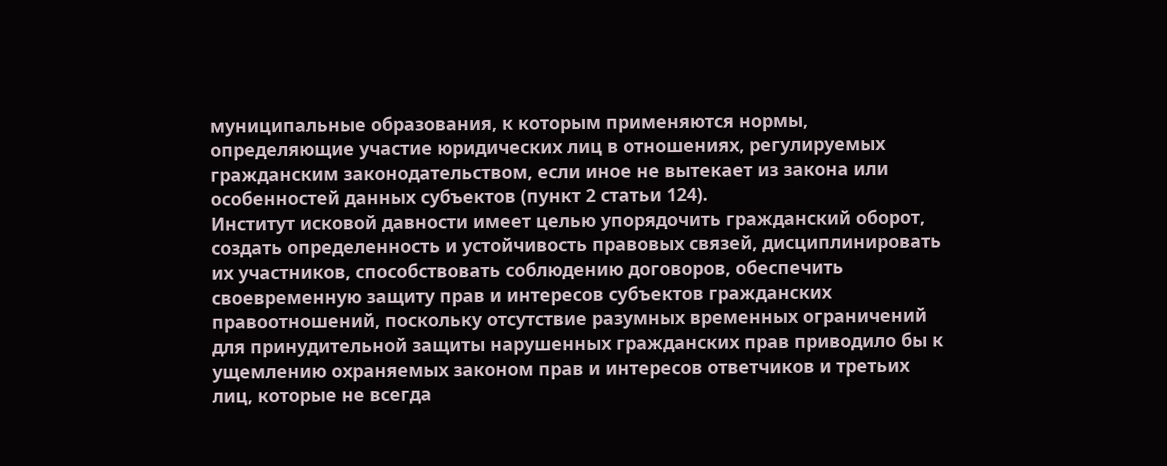муниципальные образования, к которым применяются нормы, определяющие участие юридических лиц в отношениях, регулируемых гражданским законодательством, если иное не вытекает из закона или особенностей данных субъектов (пункт 2 статьи 124).
Институт исковой давности имеет целью упорядочить гражданский оборот, создать определенность и устойчивость правовых связей, дисциплинировать их участников, способствовать соблюдению договоров, обеспечить своевременную защиту прав и интересов субъектов гражданских правоотношений, поскольку отсутствие разумных временных ограничений для принудительной защиты нарушенных гражданских прав приводило бы к ущемлению охраняемых законом прав и интересов ответчиков и третьих лиц, которые не всегда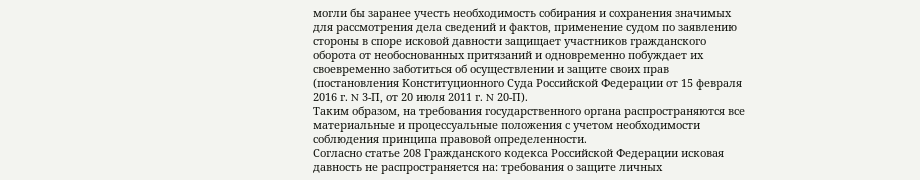могли бы заранее учесть необходимость собирания и сохранения значимых для рассмотрения дела сведений и фактов, применение судом по заявлению стороны в споре исковой давности защищает участников гражданского оборота от необоснованных притязаний и одновременно побуждает их своевременно заботиться об осуществлении и защите своих прав (постановления Конституционного Суда Российской Федерации от 15 февраля 2016 г. N 3-П, от 20 июля 2011 г. N 20-П).
Таким образом, на требования государственного органа распространяются все материальные и процессуальные положения с учетом необходимости соблюдения принципа правовой определенности.
Согласно статье 208 Гражданского кодекса Российской Федерации исковая давность не распространяется на: требования о защите личных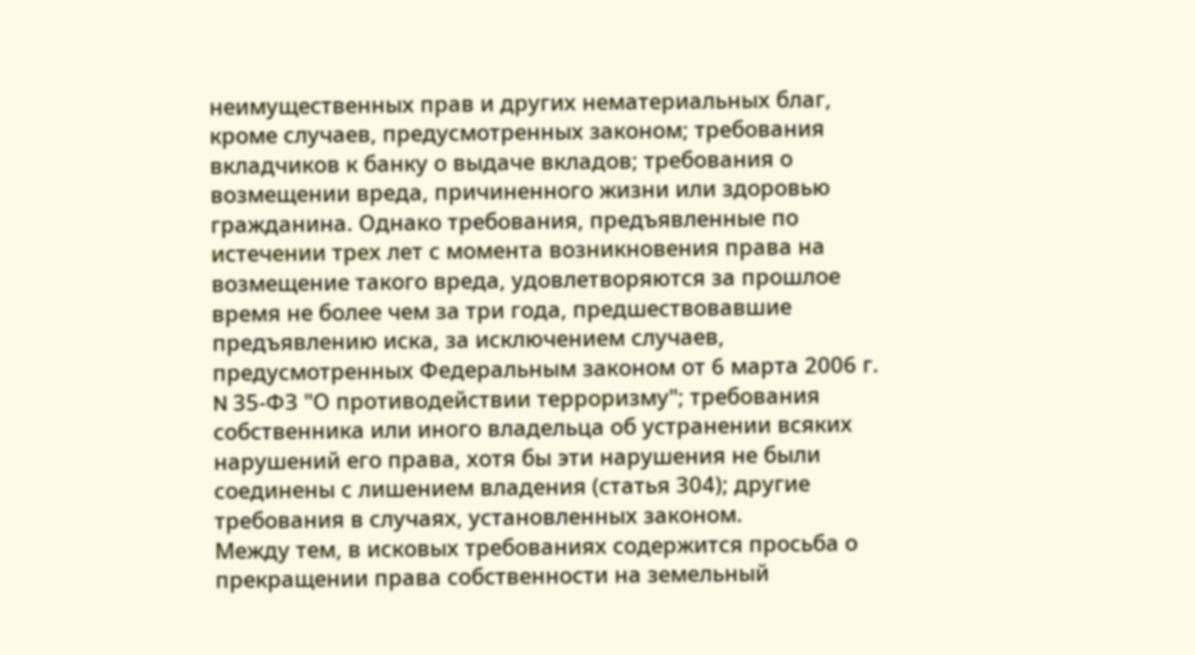неимущественных прав и других нематериальных благ, кроме случаев, предусмотренных законом; требования вкладчиков к банку о выдаче вкладов; требования о возмещении вреда, причиненного жизни или здоровью гражданина. Однако требования, предъявленные по истечении трех лет с момента возникновения права на возмещение такого вреда, удовлетворяются за прошлое время не более чем за три года, предшествовавшие предъявлению иска, за исключением случаев, предусмотренных Федеральным законом от 6 марта 2006 г. N 35-ФЗ "О противодействии терроризму"; требования собственника или иного владельца об устранении всяких нарушений его права, хотя бы эти нарушения не были соединены с лишением владения (статья 304); другие требования в случаях, установленных законом.
Между тем, в исковых требованиях содержится просьба о прекращении права собственности на земельный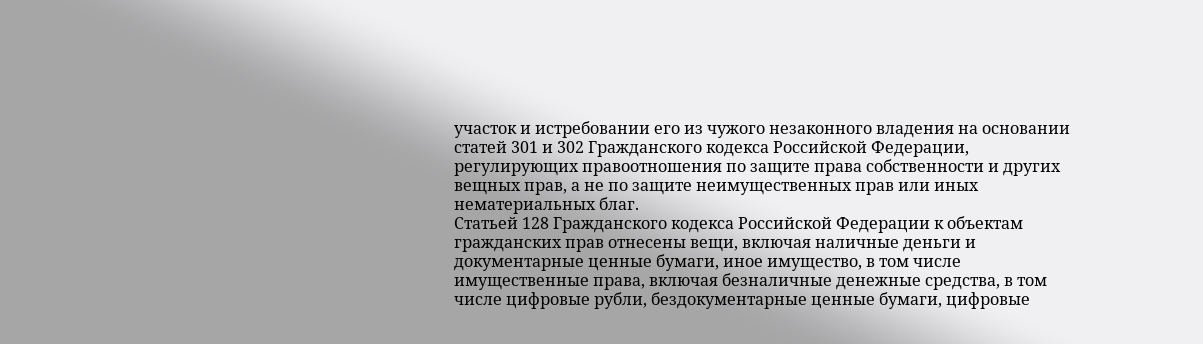участок и истребовании его из чужого незаконного владения на основании статей 301 и 302 Гражданского кодекса Российской Федерации, регулирующих правоотношения по защите права собственности и других вещных прав, а не по защите неимущественных прав или иных нематериальных благ.
Статьей 128 Гражданского кодекса Российской Федерации к объектам гражданских прав отнесены вещи, включая наличные деньги и документарные ценные бумаги, иное имущество, в том числе имущественные права, включая безналичные денежные средства, в том числе цифровые рубли, бездокументарные ценные бумаги, цифровые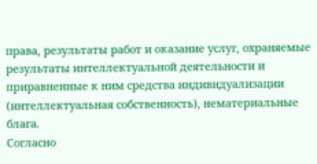права, результаты работ и оказание услуг, охраняемые результаты интеллектуальной деятельности и приравненные к ним средства индивидуализации (интеллектуальная собственность), нематериальные блага.
Согласно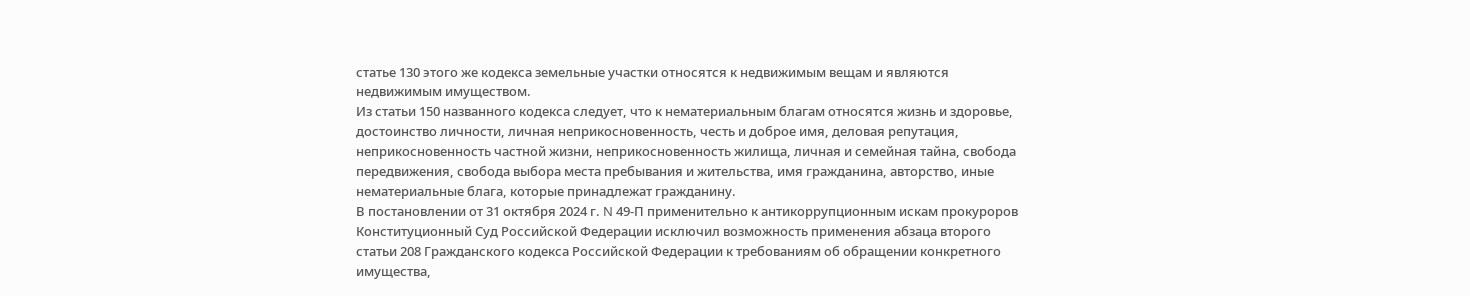статье 130 этого же кодекса земельные участки относятся к недвижимым вещам и являются недвижимым имуществом.
Из статьи 150 названного кодекса следует, что к нематериальным благам относятся жизнь и здоровье, достоинство личности, личная неприкосновенность, честь и доброе имя, деловая репутация, неприкосновенность частной жизни, неприкосновенность жилища, личная и семейная тайна, свобода передвижения, свобода выбора места пребывания и жительства, имя гражданина, авторство, иные нематериальные блага, которые принадлежат гражданину.
В постановлении от 31 октября 2024 г. N 49-П применительно к антикоррупционным искам прокуроров Конституционный Суд Российской Федерации исключил возможность применения абзаца второго статьи 208 Гражданского кодекса Российской Федерации к требованиям об обращении конкретного имущества,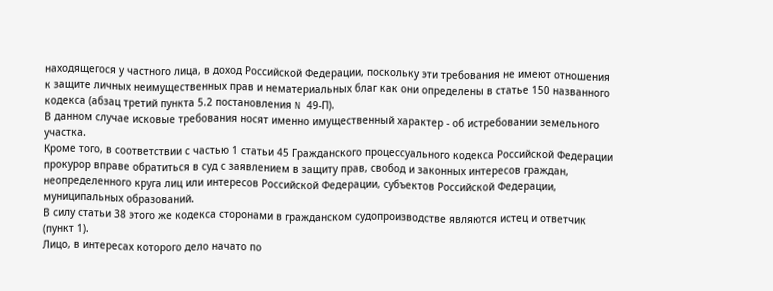находящегося у частного лица, в доход Российской Федерации, поскольку эти требования не имеют отношения к защите личных неимущественных прав и нематериальных благ как они определены в статье 150 названного кодекса (абзац третий пункта 5.2 постановления N 49-П).
В данном случае исковые требования носят именно имущественный характер - об истребовании земельного участка.
Кроме того, в соответствии с частью 1 статьи 45 Гражданского процессуального кодекса Российской Федерации прокурор вправе обратиться в суд с заявлением в защиту прав, свобод и законных интересов граждан, неопределенного круга лиц или интересов Российской Федерации, субъектов Российской Федерации, муниципальных образований.
В силу статьи 38 этого же кодекса сторонами в гражданском судопроизводстве являются истец и ответчик (пункт 1).
Лицо, в интересах которого дело начато по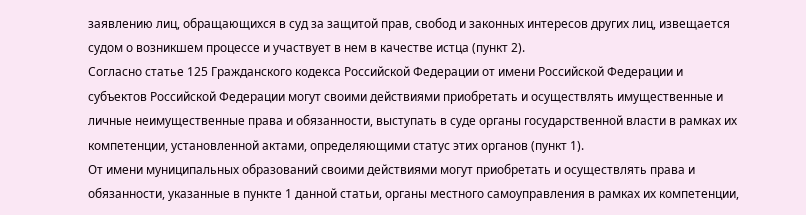заявлению лиц, обращающихся в суд за защитой прав, свобод и законных интересов других лиц, извещается судом о возникшем процессе и участвует в нем в качестве истца (пункт 2).
Согласно статье 125 Гражданского кодекса Российской Федерации от имени Российской Федерации и субъектов Российской Федерации могут своими действиями приобретать и осуществлять имущественные и личные неимущественные права и обязанности, выступать в суде органы государственной власти в рамках их компетенции, установленной актами, определяющими статус этих органов (пункт 1).
От имени муниципальных образований своими действиями могут приобретать и осуществлять права и обязанности, указанные в пункте 1 данной статьи, органы местного самоуправления в рамках их компетенции,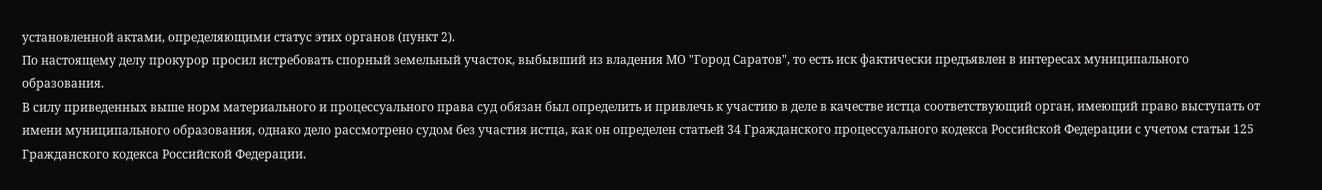установленной актами, определяющими статус этих органов (пункт 2).
По настоящему делу прокурор просил истребовать спорный земельный участок, выбывший из владения МО "Город Саратов", то есть иск фактически предъявлен в интересах муниципального образования.
В силу приведенных выше норм материального и процессуального права суд обязан был определить и привлечь к участию в деле в качестве истца соответствующий орган, имеющий право выступать от имени муниципального образования, однако дело рассмотрено судом без участия истца, как он определен статьей 34 Гражданского процессуального кодекса Российской Федерации с учетом статьи 125 Гражданского кодекса Российской Федерации.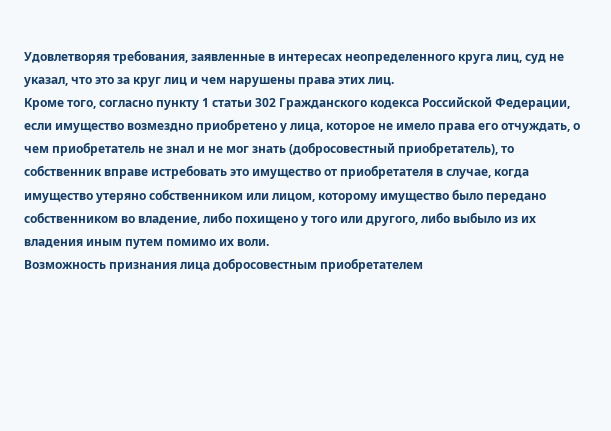Удовлетворяя требования, заявленные в интересах неопределенного круга лиц, суд не указал, что это за круг лиц и чем нарушены права этих лиц.
Кроме того, согласно пункту 1 статьи 302 Гражданского кодекса Российской Федерации, если имущество возмездно приобретено у лица, которое не имело права его отчуждать, о чем приобретатель не знал и не мог знать (добросовестный приобретатель), то собственник вправе истребовать это имущество от приобретателя в случае, когда имущество утеряно собственником или лицом, которому имущество было передано собственником во владение, либо похищено у того или другого, либо выбыло из их владения иным путем помимо их воли.
Возможность признания лица добросовестным приобретателем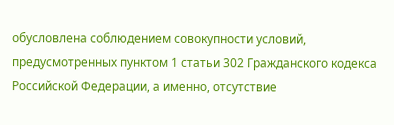обусловлена соблюдением совокупности условий, предусмотренных пунктом 1 статьи 302 Гражданского кодекса Российской Федерации, а именно, отсутствие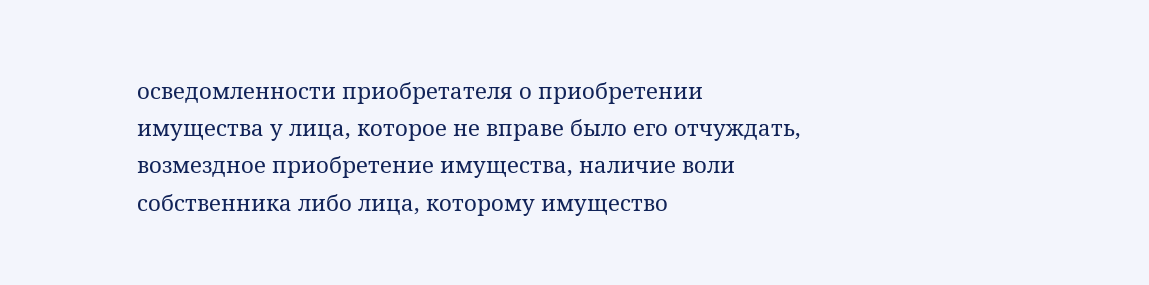осведомленности приобретателя о приобретении имущества у лица, которое не вправе было его отчуждать, возмездное приобретение имущества, наличие воли собственника либо лица, которому имущество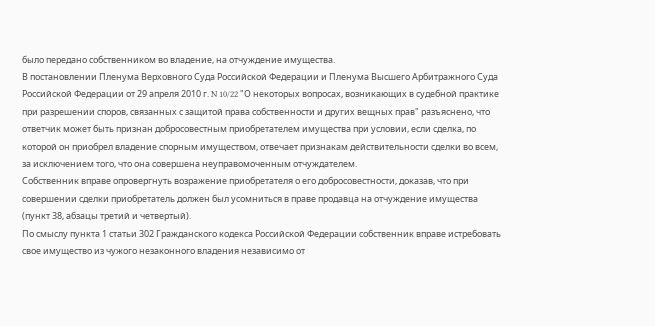было передано собственником во владение, на отчуждение имущества.
В постановлении Пленума Верховного Суда Российской Федерации и Пленума Высшего Арбитражного Суда Российской Федерации от 29 апреля 2010 г. N 10/22 "О некоторых вопросах, возникающих в судебной практике при разрешении споров, связанных с защитой права собственности и других вещных прав" разъяснено, что ответчик может быть признан добросовестным приобретателем имущества при условии, если сделка, по которой он приобрел владение спорным имуществом, отвечает признакам действительности сделки во всем, за исключением того, что она совершена неуправомоченным отчуждателем.
Собственник вправе опровергнуть возражение приобретателя о его добросовестности, доказав, что при совершении сделки приобретатель должен был усомниться в праве продавца на отчуждение имущества (пункт 38, абзацы третий и четвертый).
По смыслу пункта 1 статьи 302 Гражданского кодекса Российской Федерации собственник вправе истребовать свое имущество из чужого незаконного владения независимо от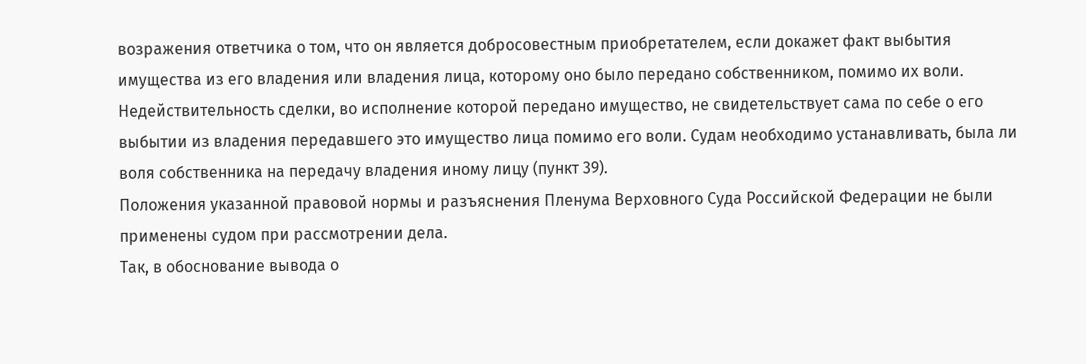возражения ответчика о том, что он является добросовестным приобретателем, если докажет факт выбытия имущества из его владения или владения лица, которому оно было передано собственником, помимо их воли.
Недействительность сделки, во исполнение которой передано имущество, не свидетельствует сама по себе о его выбытии из владения передавшего это имущество лица помимо его воли. Судам необходимо устанавливать, была ли воля собственника на передачу владения иному лицу (пункт 39).
Положения указанной правовой нормы и разъяснения Пленума Верховного Суда Российской Федерации не были применены судом при рассмотрении дела.
Так, в обоснование вывода о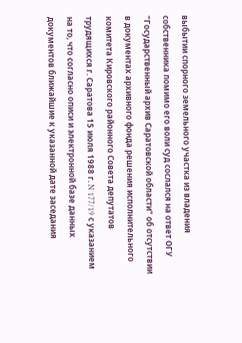выбытии спорного земельного участка из владения собственника помимо его воли суд сослался на ответ ОГУ "Государственный архив Саратовской области" об отсутствии в документах архивного фонда решения исполнительного комитета Кировского районного Совета депутатов трудящихся г. Саратова 15 июля 1988 г. N 177/19 с указанием на то, что согласно описи и электронной базе данных документов ближайшие к указанной дате заседания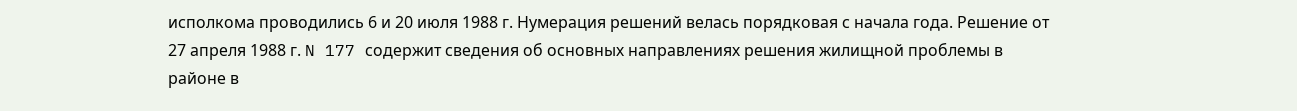исполкома проводились 6 и 20 июля 1988 г. Нумерация решений велась порядковая с начала года. Решение от 27 апреля 1988 г. N 177 содержит сведения об основных направлениях решения жилищной проблемы в районе в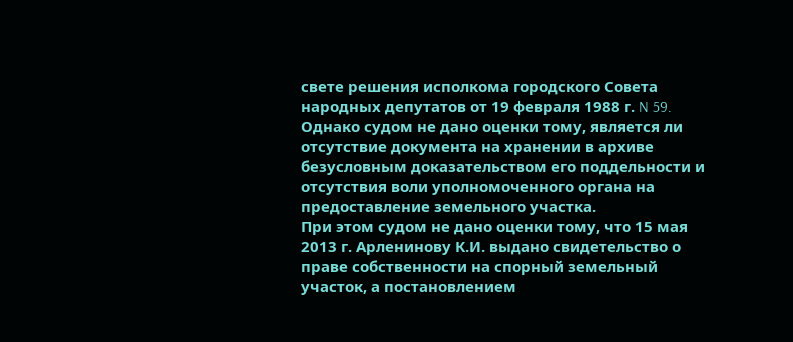свете решения исполкома городского Совета народных депутатов от 19 февраля 1988 г. N 59.
Однако судом не дано оценки тому, является ли отсутствие документа на хранении в архиве безусловным доказательством его поддельности и отсутствия воли уполномоченного органа на предоставление земельного участка.
При этом судом не дано оценки тому, что 15 мая 2013 г. Арленинову К.И. выдано свидетельство о праве собственности на спорный земельный участок, а постановлением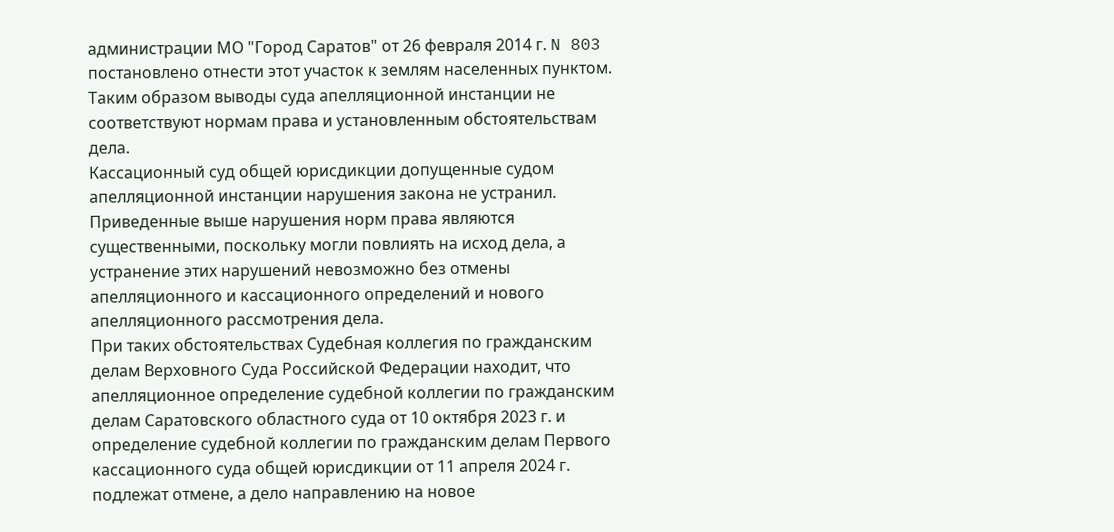администрации МО "Город Саратов" от 26 февраля 2014 г. N 803 постановлено отнести этот участок к землям населенных пунктом.
Таким образом выводы суда апелляционной инстанции не соответствуют нормам права и установленным обстоятельствам дела.
Кассационный суд общей юрисдикции допущенные судом апелляционной инстанции нарушения закона не устранил.
Приведенные выше нарушения норм права являются существенными, поскольку могли повлиять на исход дела, а устранение этих нарушений невозможно без отмены апелляционного и кассационного определений и нового апелляционного рассмотрения дела.
При таких обстоятельствах Судебная коллегия по гражданским делам Верховного Суда Российской Федерации находит, что апелляционное определение судебной коллегии по гражданским делам Саратовского областного суда от 10 октября 2023 г. и определение судебной коллегии по гражданским делам Первого кассационного суда общей юрисдикции от 11 апреля 2024 г. подлежат отмене, а дело направлению на новое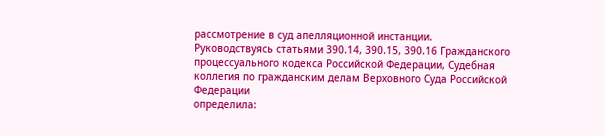рассмотрение в суд апелляционной инстанции.
Руководствуясь статьями 390.14, 390.15, 390.16 Гражданского процессуального кодекса Российской Федерации, Судебная коллегия по гражданским делам Верховного Суда Российской Федерации
определила: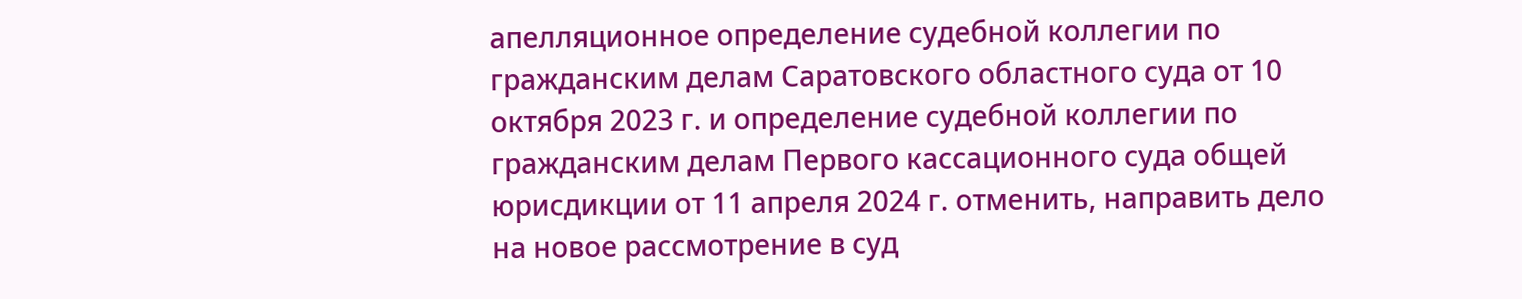апелляционное определение судебной коллегии по гражданским делам Саратовского областного суда от 10 октября 2023 г. и определение судебной коллегии по гражданским делам Первого кассационного суда общей юрисдикции от 11 апреля 2024 г. отменить, направить дело на новое рассмотрение в суд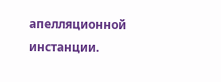апелляционной инстанции.